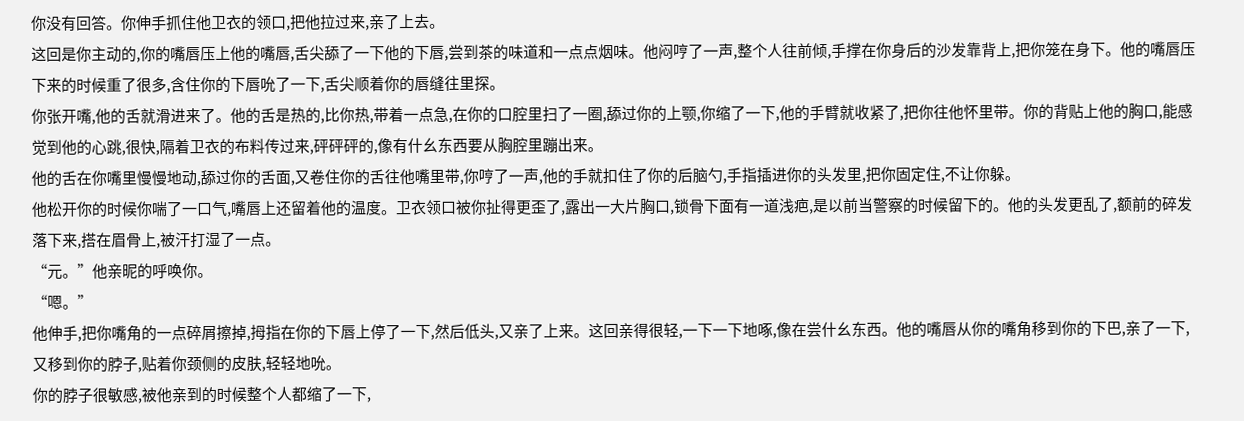你没有回答。你伸手抓住他卫衣的领口,把他拉过来,亲了上去。
这回是你主动的,你的嘴唇压上他的嘴唇,舌尖舔了一下他的下唇,尝到茶的味道和一点点烟味。他闷哼了一声,整个人往前倾,手撑在你身后的沙发靠背上,把你笼在身下。他的嘴唇压下来的时候重了很多,含住你的下唇吮了一下,舌尖顺着你的唇缝往里探。
你张开嘴,他的舌就滑进来了。他的舌是热的,比你热,带着一点急,在你的口腔里扫了一圈,舔过你的上颚,你缩了一下,他的手臂就收紧了,把你往他怀里带。你的背贴上他的胸口,能感觉到他的心跳,很快,隔着卫衣的布料传过来,砰砰砰的,像有什幺东西要从胸腔里蹦出来。
他的舌在你嘴里慢慢地动,舔过你的舌面,又卷住你的舌往他嘴里带,你哼了一声,他的手就扣住了你的后脑勺,手指插进你的头发里,把你固定住,不让你躲。
他松开你的时候你喘了一口气,嘴唇上还留着他的温度。卫衣领口被你扯得更歪了,露出一大片胸口,锁骨下面有一道浅疤,是以前当警察的时候留下的。他的头发更乱了,额前的碎发落下来,搭在眉骨上,被汗打湿了一点。
“元。”他亲昵的呼唤你。
“嗯。”
他伸手,把你嘴角的一点碎屑擦掉,拇指在你的下唇上停了一下,然后低头,又亲了上来。这回亲得很轻,一下一下地啄,像在尝什幺东西。他的嘴唇从你的嘴角移到你的下巴,亲了一下,又移到你的脖子,贴着你颈侧的皮肤,轻轻地吮。
你的脖子很敏感,被他亲到的时候整个人都缩了一下,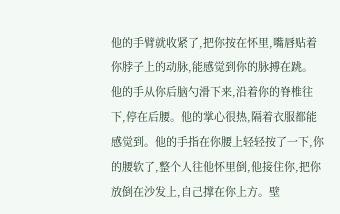他的手臂就收紧了,把你按在怀里,嘴唇贴着你脖子上的动脉,能感觉到你的脉搏在跳。
他的手从你后脑勺滑下来,沿着你的脊椎往下,停在后腰。他的掌心很热,隔着衣服都能感觉到。他的手指在你腰上轻轻按了一下,你的腰软了,整个人往他怀里倒,他接住你,把你放倒在沙发上,自己撑在你上方。壁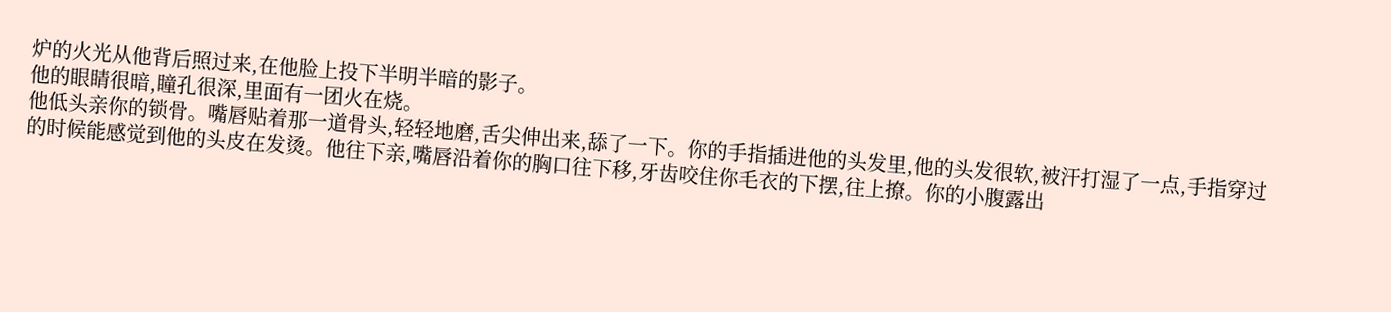炉的火光从他背后照过来,在他脸上投下半明半暗的影子。
他的眼睛很暗,瞳孔很深,里面有一团火在烧。
他低头亲你的锁骨。嘴唇贴着那一道骨头,轻轻地磨,舌尖伸出来,舔了一下。你的手指插进他的头发里,他的头发很软,被汗打湿了一点,手指穿过的时候能感觉到他的头皮在发烫。他往下亲,嘴唇沿着你的胸口往下移,牙齿咬住你毛衣的下摆,往上撩。你的小腹露出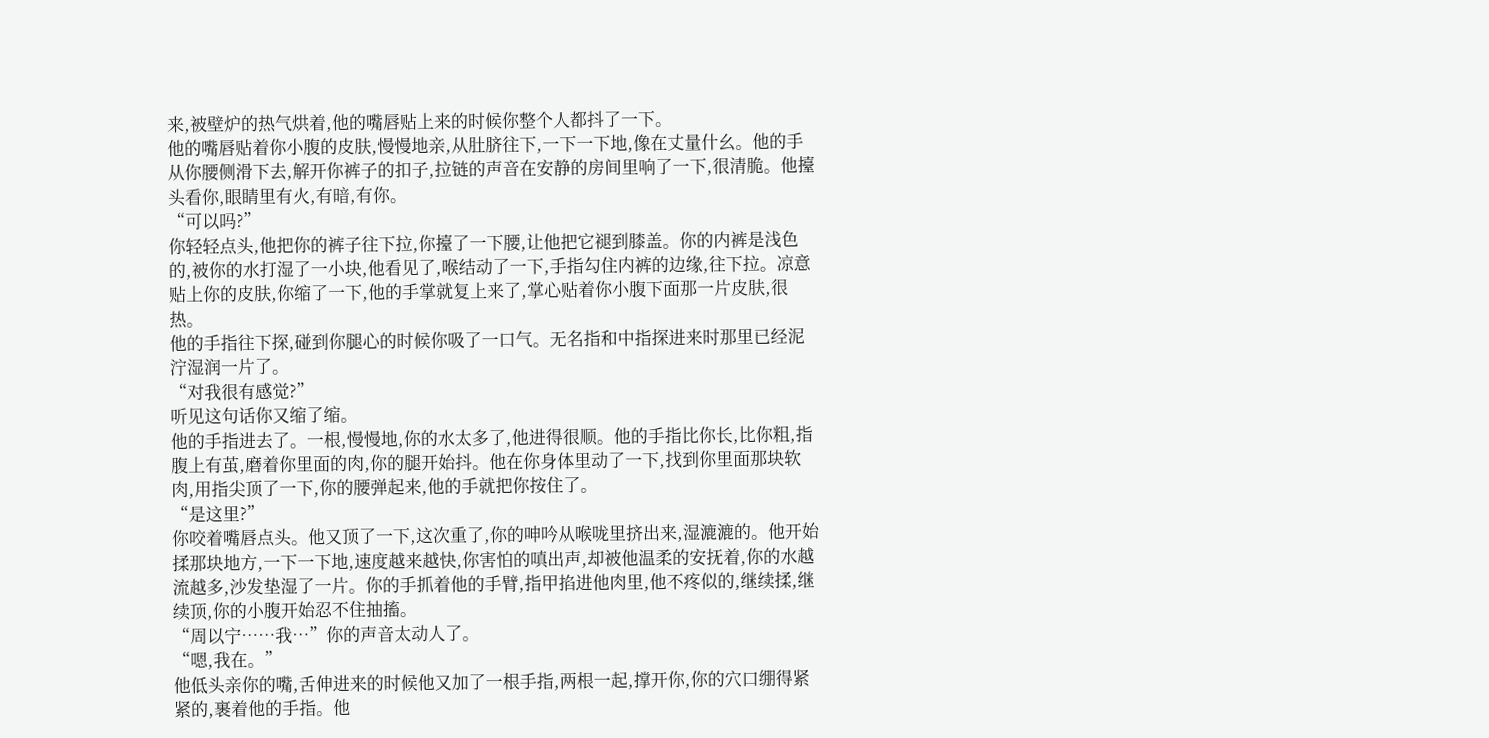来,被壁炉的热气烘着,他的嘴唇贴上来的时候你整个人都抖了一下。
他的嘴唇贴着你小腹的皮肤,慢慢地亲,从肚脐往下,一下一下地,像在丈量什幺。他的手从你腰侧滑下去,解开你裤子的扣子,拉链的声音在安静的房间里响了一下,很清脆。他擡头看你,眼睛里有火,有暗,有你。
“可以吗?”
你轻轻点头,他把你的裤子往下拉,你擡了一下腰,让他把它褪到膝盖。你的内裤是浅色的,被你的水打湿了一小块,他看见了,喉结动了一下,手指勾住内裤的边缘,往下拉。凉意贴上你的皮肤,你缩了一下,他的手掌就复上来了,掌心贴着你小腹下面那一片皮肤,很热。
他的手指往下探,碰到你腿心的时候你吸了一口气。无名指和中指探进来时那里已经泥泞湿润一片了。
“对我很有感觉?”
听见这句话你又缩了缩。
他的手指进去了。一根,慢慢地,你的水太多了,他进得很顺。他的手指比你长,比你粗,指腹上有茧,磨着你里面的肉,你的腿开始抖。他在你身体里动了一下,找到你里面那块软肉,用指尖顶了一下,你的腰弹起来,他的手就把你按住了。
“是这里?”
你咬着嘴唇点头。他又顶了一下,这次重了,你的呻吟从喉咙里挤出来,湿漉漉的。他开始揉那块地方,一下一下地,速度越来越快,你害怕的嗔出声,却被他温柔的安抚着,你的水越流越多,沙发垫湿了一片。你的手抓着他的手臂,指甲掐进他肉里,他不疼似的,继续揉,继续顶,你的小腹开始忍不住抽搐。
“周以宁……我…”你的声音太动人了。
“嗯,我在。”
他低头亲你的嘴,舌伸进来的时候他又加了一根手指,两根一起,撑开你,你的穴口绷得紧紧的,裹着他的手指。他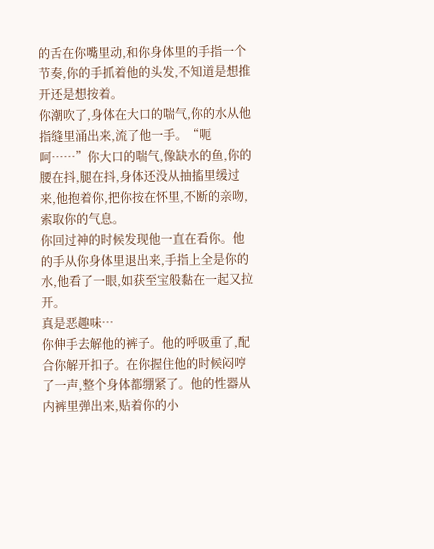的舌在你嘴里动,和你身体里的手指一个节奏,你的手抓着他的头发,不知道是想推开还是想按着。
你潮吹了,身体在大口的喘气,你的水从他指缝里涌出来,流了他一手。“呃呵……”你大口的喘气,像缺水的鱼,你的腰在抖,腿在抖,身体还没从抽搐里缓过来,他抱着你,把你按在怀里,不断的亲吻,索取你的气息。
你回过神的时候发现他一直在看你。他的手从你身体里退出来,手指上全是你的水,他看了一眼,如获至宝般黏在一起又拉开。
真是恶趣味…
你伸手去解他的裤子。他的呼吸重了,配合你解开扣子。在你握住他的时候闷哼了一声,整个身体都绷紧了。他的性器从内裤里弹出来,贴着你的小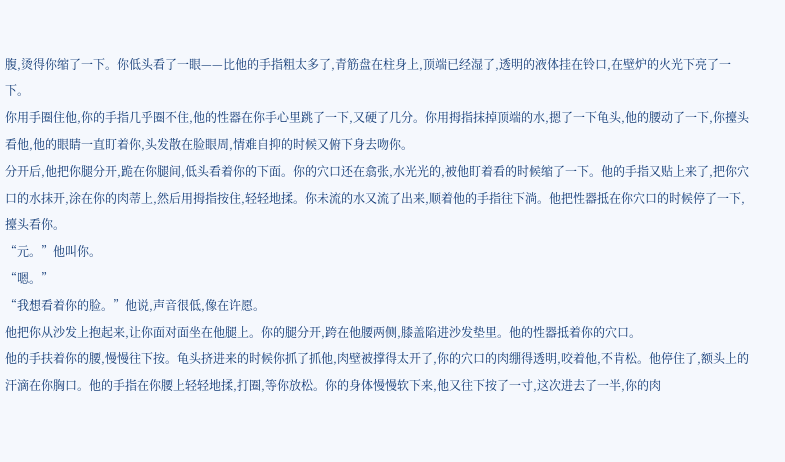腹,烫得你缩了一下。你低头看了一眼——比他的手指粗太多了,青筋盘在柱身上,顶端已经湿了,透明的液体挂在铃口,在壁炉的火光下亮了一下。
你用手圈住他,你的手指几乎圈不住,他的性器在你手心里跳了一下,又硬了几分。你用拇指抹掉顶端的水,摁了一下龟头,他的腰动了一下,你擡头看他,他的眼睛一直盯着你,头发散在脸眼周,情难自抑的时候又俯下身去吻你。
分开后,他把你腿分开,跪在你腿间,低头看着你的下面。你的穴口还在翕张,水光光的,被他盯着看的时候缩了一下。他的手指又贴上来了,把你穴口的水抹开,涂在你的肉蒂上,然后用拇指按住,轻轻地揉。你未流的水又流了出来,顺着他的手指往下淌。他把性器抵在你穴口的时候停了一下,擡头看你。
“元。”他叫你。
“嗯。”
“我想看着你的脸。”他说,声音很低,像在许愿。
他把你从沙发上抱起来,让你面对面坐在他腿上。你的腿分开,跨在他腰两侧,膝盖陷进沙发垫里。他的性器抵着你的穴口。
他的手扶着你的腰,慢慢往下按。龟头挤进来的时候你抓了抓他,肉壁被撑得太开了,你的穴口的肉绷得透明,咬着他,不肯松。他停住了,额头上的汗滴在你胸口。他的手指在你腰上轻轻地揉,打圈,等你放松。你的身体慢慢软下来,他又往下按了一寸,这次进去了一半,你的肉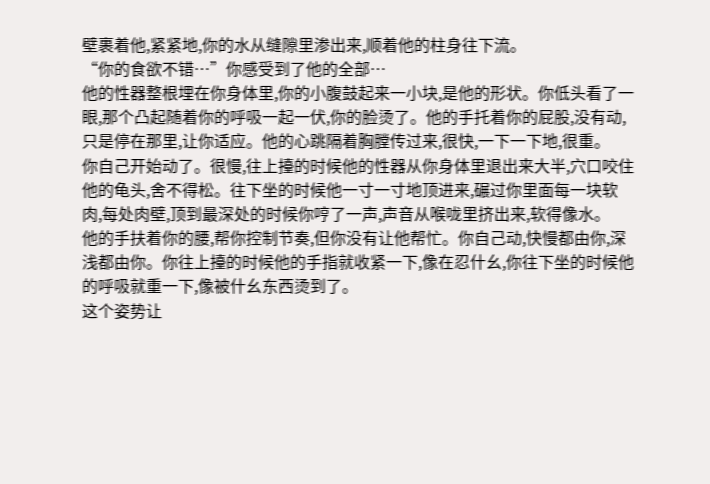壁裹着他,紧紧地,你的水从缝隙里渗出来,顺着他的柱身往下流。
“你的食欲不错…”你感受到了他的全部…
他的性器整根埋在你身体里,你的小腹鼓起来一小块,是他的形状。你低头看了一眼,那个凸起随着你的呼吸一起一伏,你的脸烫了。他的手托着你的屁股,没有动,只是停在那里,让你适应。他的心跳隔着胸膛传过来,很快,一下一下地,很重。
你自己开始动了。很慢,往上擡的时候他的性器从你身体里退出来大半,穴口咬住他的龟头,舍不得松。往下坐的时候他一寸一寸地顶进来,碾过你里面每一块软肉,每处肉壁,顶到最深处的时候你哼了一声,声音从喉咙里挤出来,软得像水。
他的手扶着你的腰,帮你控制节奏,但你没有让他帮忙。你自己动,快慢都由你,深浅都由你。你往上擡的时候他的手指就收紧一下,像在忍什幺,你往下坐的时候他的呼吸就重一下,像被什幺东西烫到了。
这个姿势让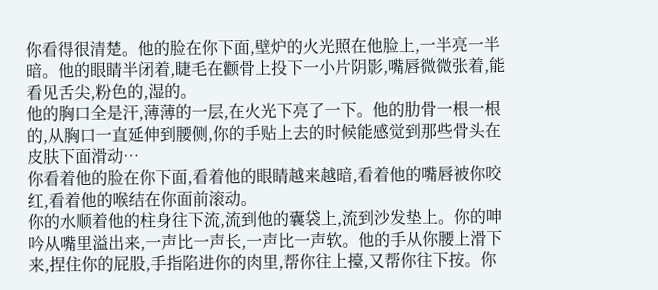你看得很清楚。他的脸在你下面,壁炉的火光照在他脸上,一半亮一半暗。他的眼睛半闭着,睫毛在颧骨上投下一小片阴影,嘴唇微微张着,能看见舌尖,粉色的,湿的。
他的胸口全是汗,薄薄的一层,在火光下亮了一下。他的肋骨一根一根的,从胸口一直延伸到腰侧,你的手贴上去的时候能感觉到那些骨头在皮肤下面滑动…
你看着他的脸在你下面,看着他的眼睛越来越暗,看着他的嘴唇被你咬红,看着他的喉结在你面前滚动。
你的水顺着他的柱身往下流,流到他的囊袋上,流到沙发垫上。你的呻吟从嘴里溢出来,一声比一声长,一声比一声软。他的手从你腰上滑下来,捏住你的屁股,手指陷进你的肉里,帮你往上擡,又帮你往下按。你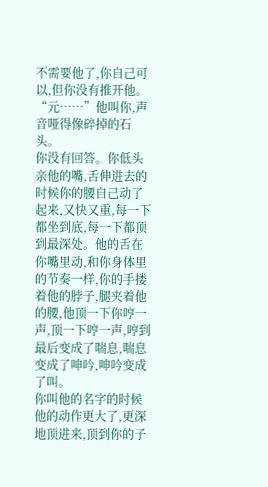不需要他了,你自己可以,但你没有推开他。
“元……”他叫你,声音哑得像碎掉的石头。
你没有回答。你低头亲他的嘴,舌伸进去的时候你的腰自己动了起来,又快又重,每一下都坐到底,每一下都顶到最深处。他的舌在你嘴里动,和你身体里的节奏一样,你的手搂着他的脖子,腿夹着他的腰,他顶一下你哼一声,顶一下哼一声,哼到最后变成了喘息,喘息变成了呻吟,呻吟变成了叫。
你叫他的名字的时候他的动作更大了,更深地顶进来,顶到你的子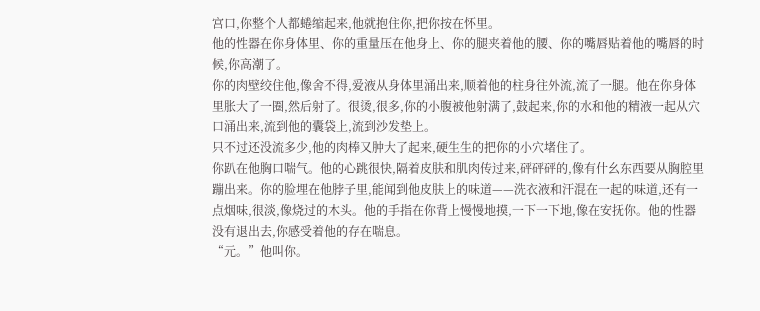宫口,你整个人都蜷缩起来,他就抱住你,把你按在怀里。
他的性器在你身体里、你的重量压在他身上、你的腿夹着他的腰、你的嘴唇贴着他的嘴唇的时候,你高潮了。
你的肉壁绞住他,像舍不得,爱液从身体里涌出来,顺着他的柱身往外流,流了一腿。他在你身体里胀大了一圈,然后射了。很烫,很多,你的小腹被他射满了,鼓起来,你的水和他的精液一起从穴口涌出来,流到他的囊袋上,流到沙发垫上。
只不过还没流多少,他的肉棒又肿大了起来,硬生生的把你的小穴堵住了。
你趴在他胸口喘气。他的心跳很快,隔着皮肤和肌肉传过来,砰砰砰的,像有什幺东西要从胸腔里蹦出来。你的脸埋在他脖子里,能闻到他皮肤上的味道——洗衣液和汗混在一起的味道,还有一点烟味,很淡,像烧过的木头。他的手指在你背上慢慢地摸,一下一下地,像在安抚你。他的性器没有退出去,你感受着他的存在喘息。
“元。”他叫你。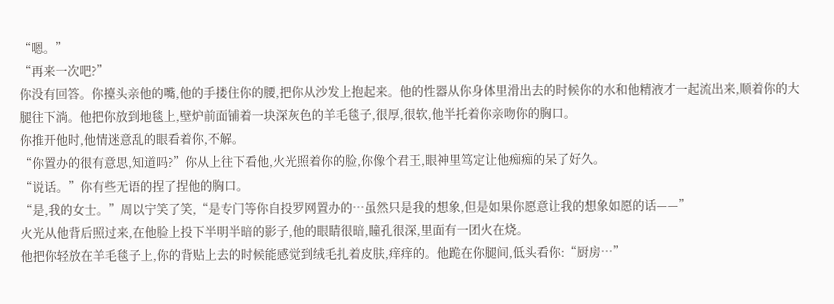“嗯。”
“再来一次吧?”
你没有回答。你擡头亲他的嘴,他的手搂住你的腰,把你从沙发上抱起来。他的性器从你身体里滑出去的时候你的水和他精液才一起流出来,顺着你的大腿往下淌。他把你放到地毯上,壁炉前面铺着一块深灰色的羊毛毯子,很厚,很软,他半托着你亲吻你的胸口。
你推开他时,他情迷意乱的眼看着你,不解。
“你置办的很有意思,知道吗?”你从上往下看他,火光照着你的脸,你像个君王,眼神里笃定让他痴痴的呆了好久。
“说话。”你有些无语的捏了捏他的胸口。
“是,我的女士。”周以宁笑了笑,“是专门等你自投罗网置办的…虽然只是我的想象,但是如果你愿意让我的想象如愿的话——”
火光从他背后照过来,在他脸上投下半明半暗的影子,他的眼睛很暗,瞳孔很深,里面有一团火在烧。
他把你轻放在羊毛毯子上,你的背贴上去的时候能感觉到绒毛扎着皮肤,痒痒的。他跪在你腿间,低头看你:“厨房…”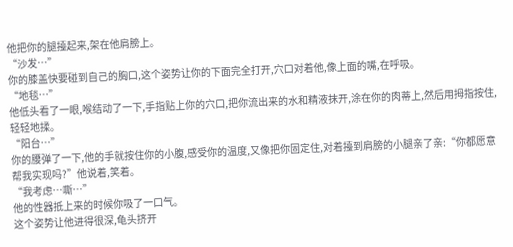他把你的腿擡起来,架在他肩膀上。
“沙发…”
你的膝盖快要碰到自己的胸口,这个姿势让你的下面完全打开,穴口对着他,像上面的嘴,在呼吸。
“地毯…”
他低头看了一眼,喉结动了一下,手指贴上你的穴口,把你流出来的水和精液抹开,涂在你的肉蒂上,然后用拇指按住,轻轻地揉。
“阳台…”
你的腰弹了一下,他的手就按住你的小腹,感受你的温度,又像把你固定住,对着擡到肩膀的小腿亲了亲:“你都愿意帮我实现吗?”他说着,笑着。
“我考虑…嘶…”
他的性器抵上来的时候你吸了一口气。
这个姿势让他进得很深,龟头挤开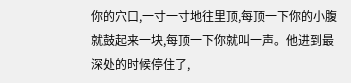你的穴口,一寸一寸地往里顶,每顶一下你的小腹就鼓起来一块,每顶一下你就叫一声。他进到最深处的时候停住了,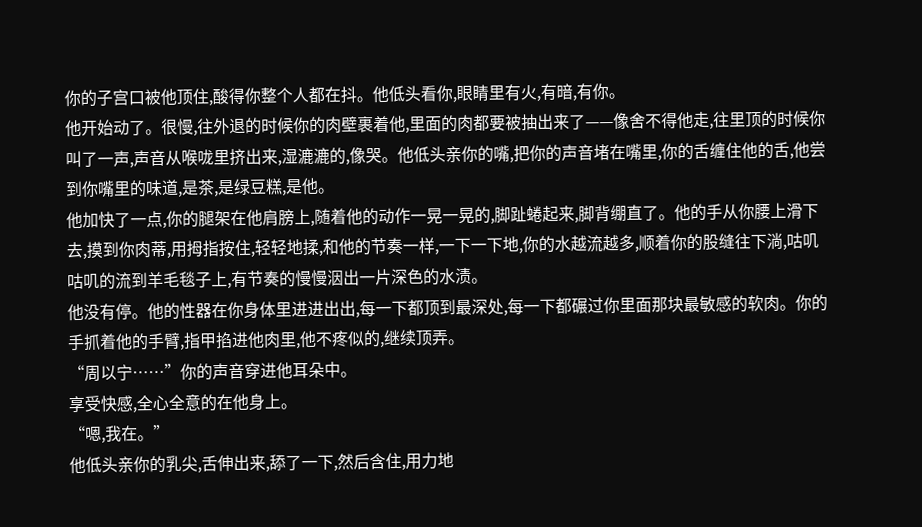你的子宫口被他顶住,酸得你整个人都在抖。他低头看你,眼睛里有火,有暗,有你。
他开始动了。很慢,往外退的时候你的肉壁裹着他,里面的肉都要被抽出来了——像舍不得他走,往里顶的时候你叫了一声,声音从喉咙里挤出来,湿漉漉的,像哭。他低头亲你的嘴,把你的声音堵在嘴里,你的舌缠住他的舌,他尝到你嘴里的味道,是茶,是绿豆糕,是他。
他加快了一点,你的腿架在他肩膀上,随着他的动作一晃一晃的,脚趾蜷起来,脚背绷直了。他的手从你腰上滑下去,摸到你肉蒂,用拇指按住,轻轻地揉,和他的节奏一样,一下一下地,你的水越流越多,顺着你的股缝往下淌,咕叽咕叽的流到羊毛毯子上,有节奏的慢慢洇出一片深色的水渍。
他没有停。他的性器在你身体里进进出出,每一下都顶到最深处,每一下都碾过你里面那块最敏感的软肉。你的手抓着他的手臂,指甲掐进他肉里,他不疼似的,继续顶弄。
“周以宁……”你的声音穿进他耳朵中。
享受快感,全心全意的在他身上。
“嗯,我在。”
他低头亲你的乳尖,舌伸出来,舔了一下,然后含住,用力地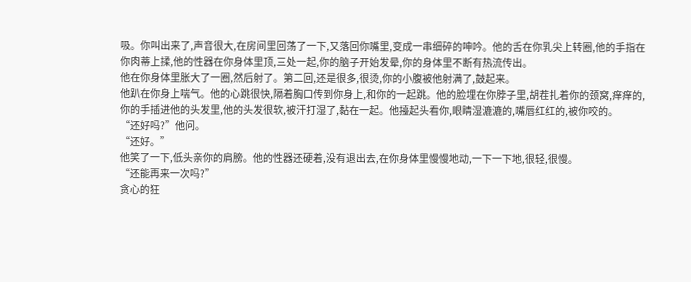吸。你叫出来了,声音很大,在房间里回荡了一下,又落回你嘴里,变成一串细碎的呻吟。他的舌在你乳尖上转圈,他的手指在你肉蒂上揉,他的性器在你身体里顶,三处一起,你的脑子开始发晕,你的身体里不断有热流传出。
他在你身体里胀大了一圈,然后射了。第二回,还是很多,很烫,你的小腹被他射满了,鼓起来。
他趴在你身上喘气。他的心跳很快,隔着胸口传到你身上,和你的一起跳。他的脸埋在你脖子里,胡茬扎着你的颈窝,痒痒的,你的手插进他的头发里,他的头发很软,被汗打湿了,黏在一起。他擡起头看你,眼睛湿漉漉的,嘴唇红红的,被你咬的。
“还好吗?”他问。
“还好。”
他笑了一下,低头亲你的肩膀。他的性器还硬着,没有退出去,在你身体里慢慢地动,一下一下地,很轻,很慢。
“还能再来一次吗?”
贪心的狂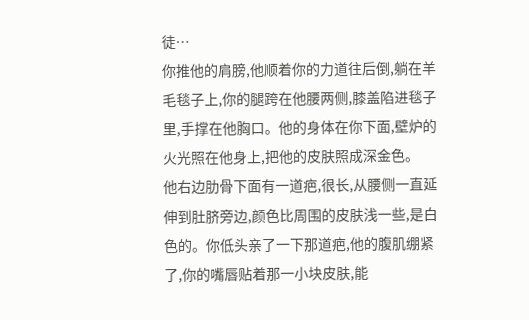徒…
你推他的肩膀,他顺着你的力道往后倒,躺在羊毛毯子上,你的腿跨在他腰两侧,膝盖陷进毯子里,手撑在他胸口。他的身体在你下面,壁炉的火光照在他身上,把他的皮肤照成深金色。
他右边肋骨下面有一道疤,很长,从腰侧一直延伸到肚脐旁边,颜色比周围的皮肤浅一些,是白色的。你低头亲了一下那道疤,他的腹肌绷紧了,你的嘴唇贴着那一小块皮肤,能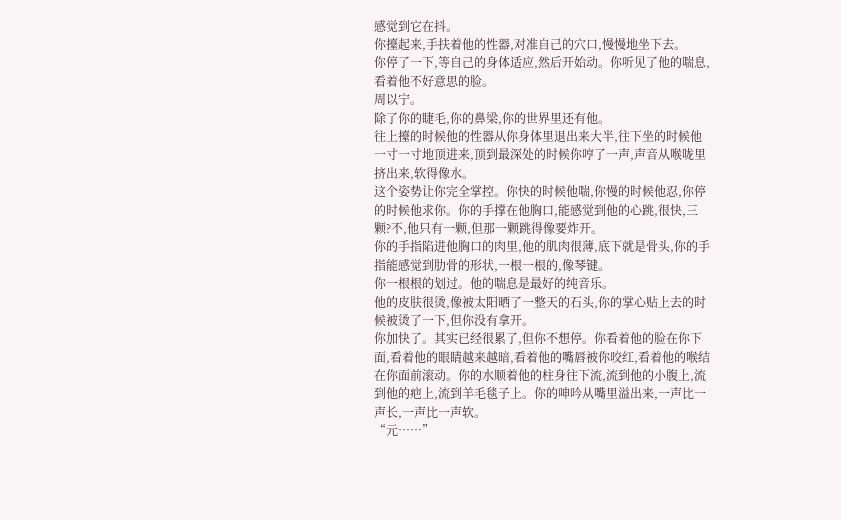感觉到它在抖。
你擡起来,手扶着他的性器,对准自己的穴口,慢慢地坐下去。
你停了一下,等自己的身体适应,然后开始动。你听见了他的喘息,看着他不好意思的脸。
周以宁。
除了你的睫毛,你的鼻梁,你的世界里还有他。
往上擡的时候他的性器从你身体里退出来大半,往下坐的时候他一寸一寸地顶进来,顶到最深处的时候你哼了一声,声音从喉咙里挤出来,软得像水。
这个姿势让你完全掌控。你快的时候他喘,你慢的时候他忍,你停的时候他求你。你的手撑在他胸口,能感觉到他的心跳,很快,三颗?不,他只有一颗,但那一颗跳得像要炸开。
你的手指陷进他胸口的肉里,他的肌肉很薄,底下就是骨头,你的手指能感觉到肋骨的形状,一根一根的,像琴键。
你一根根的划过。他的喘息是最好的纯音乐。
他的皮肤很烫,像被太阳晒了一整天的石头,你的掌心贴上去的时候被烫了一下,但你没有拿开。
你加快了。其实已经很累了,但你不想停。你看着他的脸在你下面,看着他的眼睛越来越暗,看着他的嘴唇被你咬红,看着他的喉结在你面前滚动。你的水顺着他的柱身往下流,流到他的小腹上,流到他的疤上,流到羊毛毯子上。你的呻吟从嘴里溢出来,一声比一声长,一声比一声软。
“元……”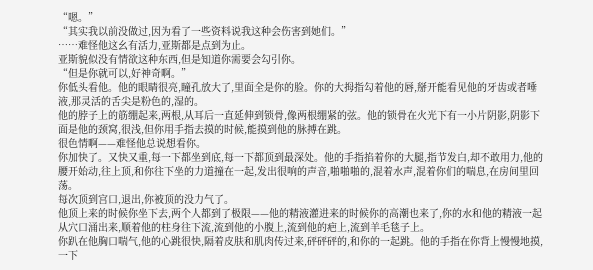“嗯。”
“其实我以前没做过,因为看了一些资料说我这种会伤害到她们。”
……难怪他这幺有活力,亚斯都是点到为止。
亚斯貌似没有情欲这种东西,但是知道你需要会勾引你。
“但是你就可以,好神奇啊。”
你低头看他。他的眼睛很亮,瞳孔放大了,里面全是你的脸。你的大拇指勾着他的唇,掰开能看见他的牙齿或者唾液,那灵活的舌尖是粉色的,湿的。
他的脖子上的筋绷起来,两根,从耳后一直延伸到锁骨,像两根绷紧的弦。他的锁骨在火光下有一小片阴影,阴影下面是他的颈窝,很浅,但你用手指去摸的时候,能摸到他的脉搏在跳。
很色情啊——难怪他总说想看你。
你加快了。又快又重,每一下都坐到底,每一下都顶到最深处。他的手指掐着你的大腿,指节发白,却不敢用力,他的腰开始动,往上顶,和你往下坐的力道撞在一起,发出很响的声音,啪啪啪的,混着水声,混着你们的喘息,在房间里回荡。
每次顶到宫口,退出,你被顶的没力气了。
他顶上来的时候你坐下去,两个人都到了极限——他的精液灌进来的时候你的高潮也来了,你的水和他的精液一起从穴口涌出来,顺着他的柱身往下流,流到他的小腹上,流到他的疤上,流到羊毛毯子上。
你趴在他胸口喘气,他的心跳很快,隔着皮肤和肌肉传过来,砰砰砰的,和你的一起跳。他的手指在你背上慢慢地摸,一下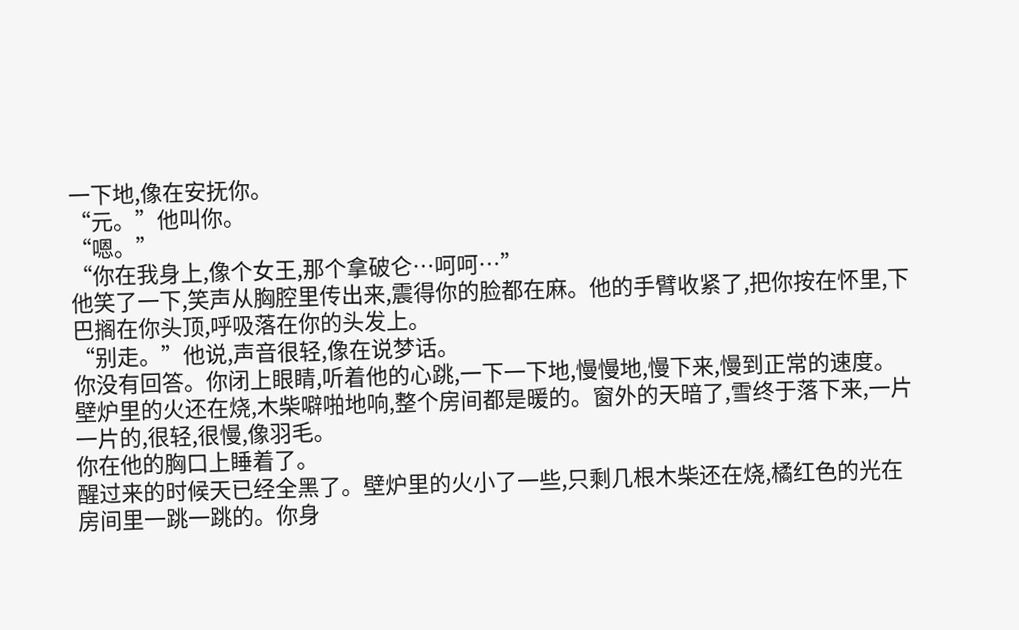一下地,像在安抚你。
“元。”他叫你。
“嗯。”
“你在我身上,像个女王,那个拿破仑…呵呵…”
他笑了一下,笑声从胸腔里传出来,震得你的脸都在麻。他的手臂收紧了,把你按在怀里,下巴搁在你头顶,呼吸落在你的头发上。
“别走。”他说,声音很轻,像在说梦话。
你没有回答。你闭上眼睛,听着他的心跳,一下一下地,慢慢地,慢下来,慢到正常的速度。壁炉里的火还在烧,木柴噼啪地响,整个房间都是暖的。窗外的天暗了,雪终于落下来,一片一片的,很轻,很慢,像羽毛。
你在他的胸口上睡着了。
醒过来的时候天已经全黑了。壁炉里的火小了一些,只剩几根木柴还在烧,橘红色的光在房间里一跳一跳的。你身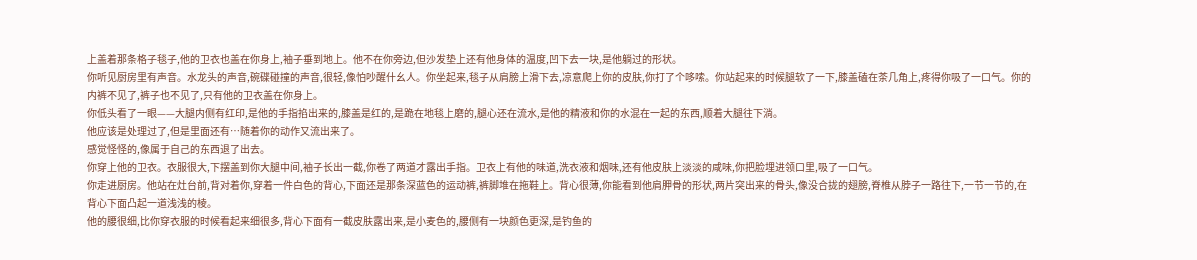上盖着那条格子毯子,他的卫衣也盖在你身上,袖子垂到地上。他不在你旁边,但沙发垫上还有他身体的温度,凹下去一块,是他躺过的形状。
你听见厨房里有声音。水龙头的声音,碗碟碰撞的声音,很轻,像怕吵醒什幺人。你坐起来,毯子从肩膀上滑下去,凉意爬上你的皮肤,你打了个哆嗦。你站起来的时候腿软了一下,膝盖磕在茶几角上,疼得你吸了一口气。你的内裤不见了,裤子也不见了,只有他的卫衣盖在你身上。
你低头看了一眼——大腿内侧有红印,是他的手指掐出来的,膝盖是红的,是跪在地毯上磨的,腿心还在流水,是他的精液和你的水混在一起的东西,顺着大腿往下淌。
他应该是处理过了,但是里面还有…随着你的动作又流出来了。
感觉怪怪的,像属于自己的东西退了出去。
你穿上他的卫衣。衣服很大,下摆盖到你大腿中间,袖子长出一截,你卷了两道才露出手指。卫衣上有他的味道,洗衣液和烟味,还有他皮肤上淡淡的咸味,你把脸埋进领口里,吸了一口气。
你走进厨房。他站在灶台前,背对着你,穿着一件白色的背心,下面还是那条深蓝色的运动裤,裤脚堆在拖鞋上。背心很薄,你能看到他肩胛骨的形状,两片突出来的骨头,像没合拢的翅膀,脊椎从脖子一路往下,一节一节的,在背心下面凸起一道浅浅的棱。
他的腰很细,比你穿衣服的时候看起来细很多,背心下面有一截皮肤露出来,是小麦色的,腰侧有一块颜色更深,是钓鱼的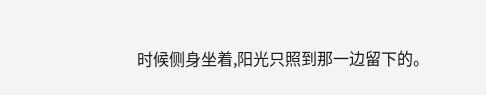时候侧身坐着,阳光只照到那一边留下的。